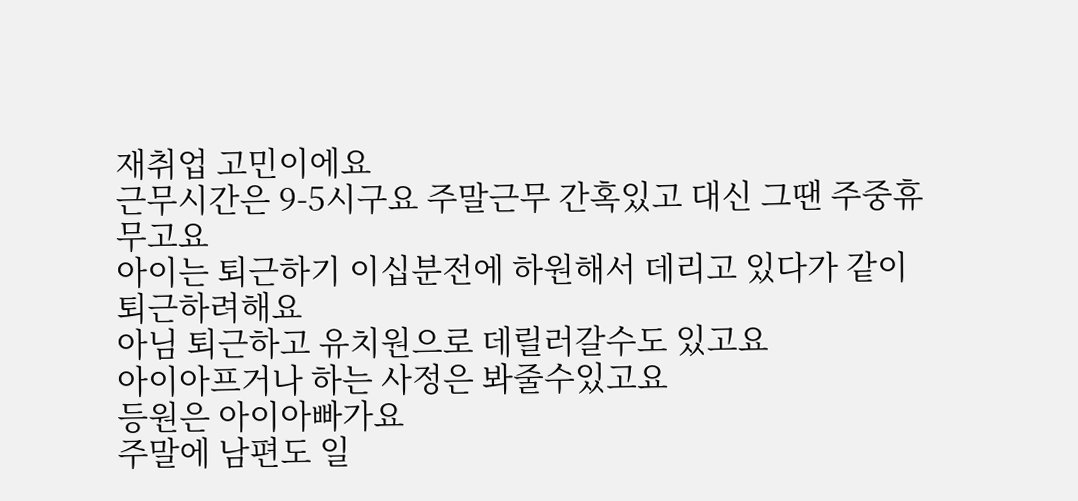재취업 고민이에요
근무시간은 9-5시구요 주말근무 간혹있고 대신 그땐 주중휴무고요
아이는 퇴근하기 이십분전에 하원해서 데리고 있다가 같이 퇴근하려해요
아님 퇴근하고 유치원으로 데릴러갈수도 있고요
아이아프거나 하는 사정은 봐줄수있고요
등원은 아이아빠가요
주말에 남편도 일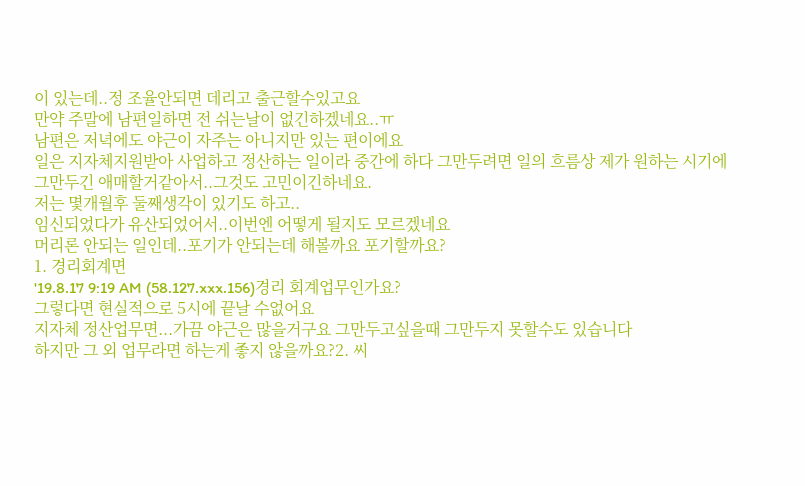이 있는데..정 조율안되면 데리고 출근할수있고요
만약 주말에 남편일하면 전 쉬는날이 없긴하겠네요..ㅠ
남편은 저녁에도 야근이 자주는 아니지만 있는 편이에요
일은 지자체지원받아 사업하고 정산하는 일이라 중간에 하다 그만두려면 일의 흐름상 제가 원하는 시기에 그만두긴 애매할거같아서..그것도 고민이긴하네요.
저는 몇개월후 둘째생각이 있기도 하고..
임신되었다가 유산되었어서..이번엔 어떻게 될지도 모르겠네요
머리론 안되는 일인데..포기가 안되는데 해볼까요 포기할까요?
1. 경리회계면
'19.8.17 9:19 AM (58.127.xxx.156)경리 회계업무인가요?
그렇다면 현실적으로 5시에 끝날 수없어요
지자체 정산업무면...가끔 야근은 많을거구요 그만두고싶을때 그만두지 못할수도 있습니다
하지만 그 외 업무라면 하는게 좋지 않을까요?2. 씨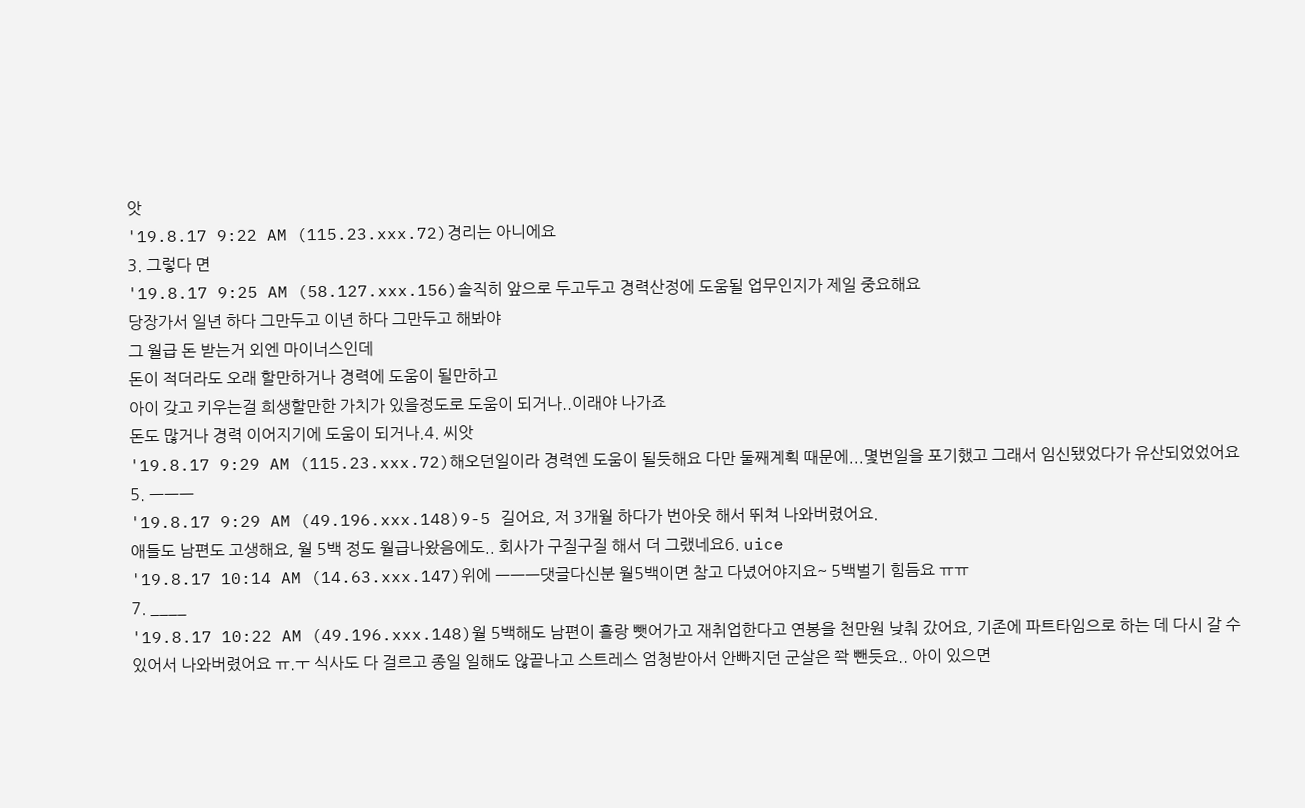앗
'19.8.17 9:22 AM (115.23.xxx.72)경리는 아니에요
3. 그렇다 면
'19.8.17 9:25 AM (58.127.xxx.156)솔직히 앞으로 두고두고 경력산정에 도움될 업무인지가 제일 중요해요
당장가서 일년 하다 그만두고 이년 하다 그만두고 해봐야
그 월급 돈 받는거 외엔 마이너스인데
돈이 적더라도 오래 할만하거나 경력에 도움이 될만하고
아이 갖고 키우는걸 희생할만한 가치가 있을정도로 도움이 되거나..이래야 나가죠
돈도 많거나 경력 이어지기에 도움이 되거나.4. 씨앗
'19.8.17 9:29 AM (115.23.xxx.72)해오던일이라 경력엔 도움이 될듯해요 다만 둘째계획 때문에...몇번일을 포기했고 그래서 임신됐었다가 유산되었었어요
5. ㅡㅡㅡ
'19.8.17 9:29 AM (49.196.xxx.148)9-5 길어요, 저 3개월 하다가 번아웃 해서 뛰쳐 나와버렸어요.
애들도 남편도 고생해요, 월 5백 정도 월급나왔음에도.. 회사가 구질구질 해서 더 그랬네요6. uice
'19.8.17 10:14 AM (14.63.xxx.147)위에 ㅡㅡㅡ댓글다신분 월5백이면 참고 다녔어야지요~ 5백벌기 힘듬요 ㅠㅠ
7. ____
'19.8.17 10:22 AM (49.196.xxx.148)월 5백해도 남편이 홀랑 뺏어가고 재취업한다고 연봉을 천만원 낮춰 갔어요, 기존에 파트타임으로 하는 데 다시 갈 수 있어서 나와버렸어요 ㅠ.ㅜ 식사도 다 걸르고 종일 일해도 않끝나고 스트레스 엄청받아서 안빠지던 군살은 쫙 뺀듯요.. 아이 있으면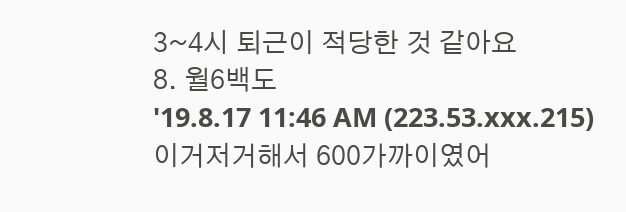3~4시 퇴근이 적당한 것 같아요
8. 월6백도
'19.8.17 11:46 AM (223.53.xxx.215)이거저거해서 600가까이였어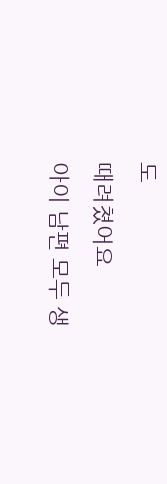도
때려쳤어요
아이 남편 모두 생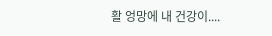활 엉망에 내 건강이....